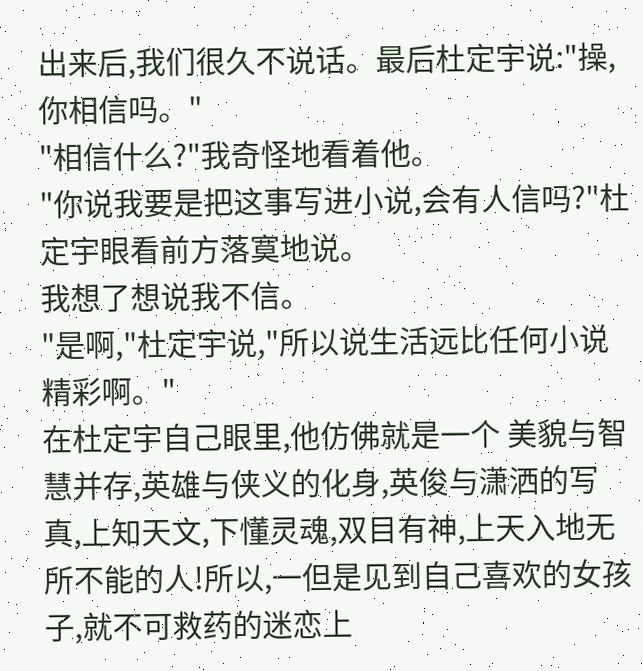出来后,我们很久不说话。最后杜定宇说:"操,你相信吗。"
"相信什么?"我奇怪地看着他。
"你说我要是把这事写进小说,会有人信吗?"杜定宇眼看前方落寞地说。
我想了想说我不信。
"是啊,"杜定宇说,"所以说生活远比任何小说精彩啊。"
在杜定宇自己眼里,他仿佛就是一个 美貌与智慧并存,英雄与侠义的化身,英俊与潇洒的写真,上知天文,下懂灵魂,双目有神,上天入地无所不能的人!所以,一但是见到自己喜欢的女孩子,就不可救药的迷恋上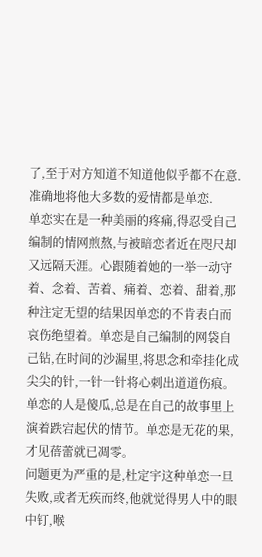了,至于对方知道不知道他似乎都不在意.准确地将他大多数的爱情都是单恋.
单恋实在是一种美丽的疼痛,得忍受自己编制的情网煎熬,与被暗恋者近在咫尺却又远隔天涯。心跟随着她的一举一动守着、念着、苦着、痛着、恋着、甜着,那种注定无望的结果因单恋的不肯表白而哀伤绝望着。单恋是自己编制的网袋自己钻,在时间的沙漏里,将思念和牵挂化成尖尖的针,一针一针将心刺出道道伤痕。单恋的人是傻瓜,总是在自己的故事里上演着跌宕起伏的情节。单恋是无花的果,才见蓓蕾就已凋零。
问题更为严重的是,杜定宇这种单恋一旦失败,或者无疾而终,他就觉得男人中的眼中钉,喉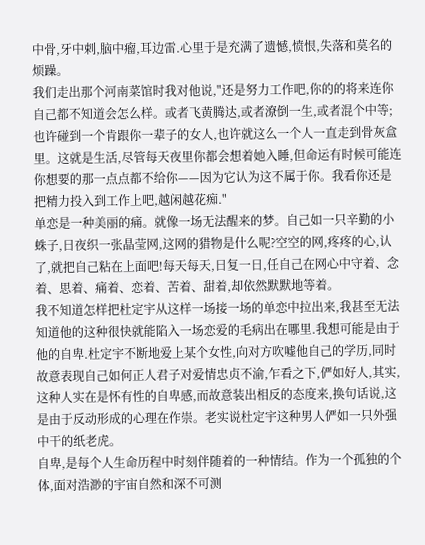中骨,牙中剌,脑中瘤,耳边雷.心里于是充满了遗憾,愤恨,失落和莫名的烦躁。
我们走出那个河南菜馆时我对他说,"还是努力工作吧,你的的将来连你自己都不知道会怎么样。或者飞黄腾达,或者潦倒一生,或者混个中等;也许碰到一个肯跟你一辈子的女人,也许就这么一个人一直走到骨灰盒里。这就是生活,尽管每天夜里你都会想着她入睡,但命运有时候可能连你想要的那一点点都不给你——因为它认为这不属于你。我看你还是把精力投入到工作上吧,越闲越花痴."
单恋是一种美丽的痛。就像一场无法醒来的梦。自己如一只辛勤的小蛛子,日夜织一张晶莹网,这网的猎物是什么呢?空空的网,疼疼的心,认了,就把自己粘在上面吧!每天每天,日复一日,任自己在网心中守着、念着、思着、痛着、恋着、苦着、甜着,却依然默默地等着。
我不知道怎样把杜定宇从这样一场接一场的单恋中拉出来,我甚至无法知道他的这种很快就能陷入一场恋爱的毛病出在哪里.我想可能是由于他的自卑.杜定宇不断地爱上某个女性,向对方吹嘘他自己的学历,同时故意表现自己如何正人君子对爱情忠贞不渝,乍看之下,俨如好人,其实,这种人实在是怀有性的自卑感,而故意装出相反的态度来,换句话说,这是由于反动形成的心理在作崇。老实说杜定宇这种男人俨如一只外强中干的纸老虎。
自卑,是每个人生命历程中时刻伴随着的一种情结。作为一个孤独的个体,面对浩渺的宇宙自然和深不可测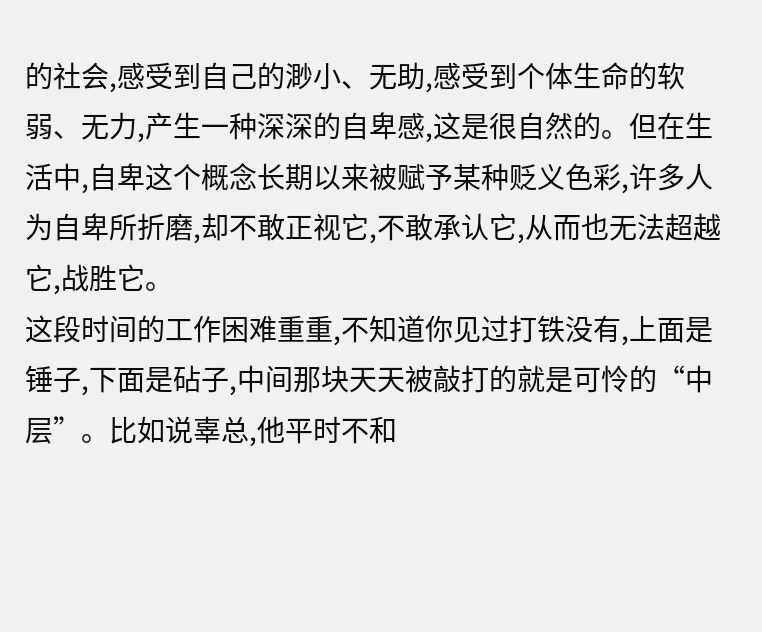的社会,感受到自己的渺小、无助,感受到个体生命的软弱、无力,产生一种深深的自卑感,这是很自然的。但在生活中,自卑这个概念长期以来被赋予某种贬义色彩,许多人为自卑所折磨,却不敢正视它,不敢承认它,从而也无法超越它,战胜它。
这段时间的工作困难重重,不知道你见过打铁没有,上面是锤子,下面是砧子,中间那块天天被敲打的就是可怜的“中层”。比如说辜总,他平时不和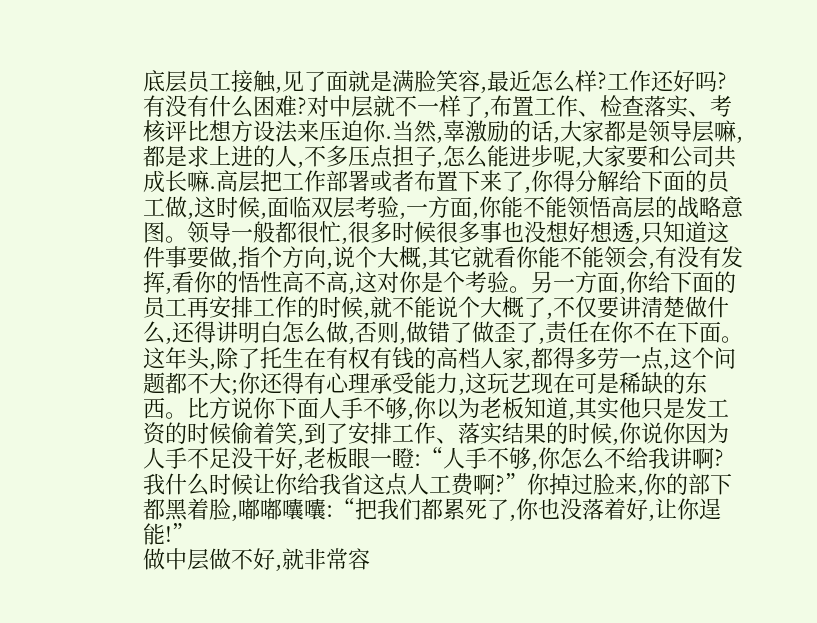底层员工接触,见了面就是满脸笑容,最近怎么样?工作还好吗?有没有什么困难?对中层就不一样了,布置工作、检查落实、考核评比想方设法来压迫你.当然,辜激励的话,大家都是领导层嘛,都是求上进的人,不多压点担子,怎么能进步呢,大家要和公司共成长嘛.高层把工作部署或者布置下来了,你得分解给下面的员工做,这时候,面临双层考验,一方面,你能不能领悟高层的战略意图。领导一般都很忙,很多时候很多事也没想好想透,只知道这件事要做,指个方向,说个大概,其它就看你能不能领会,有没有发挥,看你的悟性高不高,这对你是个考验。另一方面,你给下面的员工再安排工作的时候,就不能说个大概了,不仅要讲清楚做什么,还得讲明白怎么做,否则,做错了做歪了,责任在你不在下面。
这年头,除了托生在有权有钱的高档人家,都得多劳一点,这个问题都不大;你还得有心理承受能力,这玩艺现在可是稀缺的东西。比方说你下面人手不够,你以为老板知道,其实他只是发工资的时候偷着笑,到了安排工作、落实结果的时候,你说你因为人手不足没干好,老板眼一瞪:“人手不够,你怎么不给我讲啊?我什么时候让你给我省这点人工费啊?”你掉过脸来,你的部下都黑着脸,嘟嘟囔囔:“把我们都累死了,你也没落着好,让你逞能!”
做中层做不好,就非常容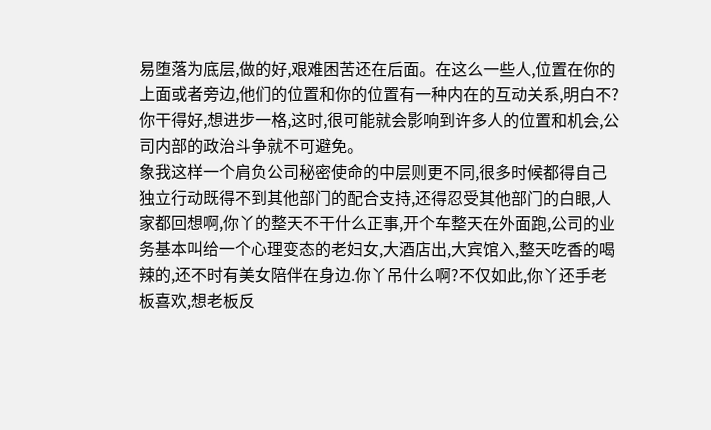易堕落为底层,做的好,艰难困苦还在后面。在这么一些人,位置在你的上面或者旁边,他们的位置和你的位置有一种内在的互动关系,明白不?你干得好,想进步一格,这时,很可能就会影响到许多人的位置和机会,公司内部的政治斗争就不可避免。
象我这样一个肩负公司秘密使命的中层则更不同,很多时候都得自己独立行动既得不到其他部门的配合支持,还得忍受其他部门的白眼,人家都回想啊,你丫的整天不干什么正事,开个车整天在外面跑,公司的业务基本叫给一个心理变态的老妇女,大酒店出,大宾馆入,整天吃香的喝辣的,还不时有美女陪伴在身边.你丫吊什么啊?不仅如此,你丫还手老板喜欢,想老板反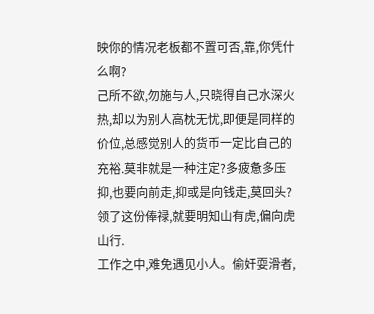映你的情况老板都不置可否,靠,你凭什么啊?
己所不欲,勿施与人,只晓得自己水深火热,却以为别人高枕无忧,即便是同样的价位,总感觉别人的货币一定比自己的充裕.莫非就是一种注定?多疲惫多压抑,也要向前走,抑或是向钱走,莫回头?领了这份俸禄,就要明知山有虎,偏向虎山行.
工作之中,难免遇见小人。偷奸耍滑者,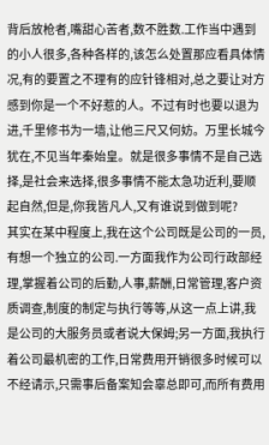背后放枪者,嘴甜心苦者,数不胜数.工作当中遇到的小人很多,各种各样的,该怎么处置那应看具体情况,有的要置之不理有的应针锋相对,总之要让对方感到你是一个不好惹的人。不过有时也要以退为进,千里修书为一墙,让他三尺又何妨。万里长城今犹在,不见当年秦始皇。就是很多事情不是自己选择,是社会来选择,很多事情不能太急功近利,要顺起自然,但是,你我皆凡人,又有谁说到做到呢?
其实在某中程度上,我在这个公司既是公司的一员,有想一个独立的公司.一方面我作为公司行政部经理,掌握着公司的后勤,人事,薪酬,日常管理,客户资质调查,制度的制定与执行等等,从这一点上讲,我是公司的大服务员或者说大保姆;另一方面,我执行着公司最机密的工作,日常费用开销很多时候可以不经请示,只需事后备案知会辜总即可,而所有费用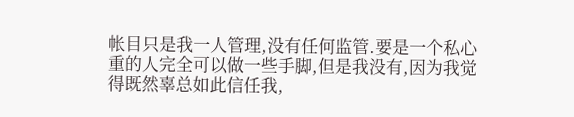帐目只是我一人管理,没有任何监管.要是一个私心重的人完全可以做一些手脚,但是我没有,因为我觉得既然辜总如此信任我,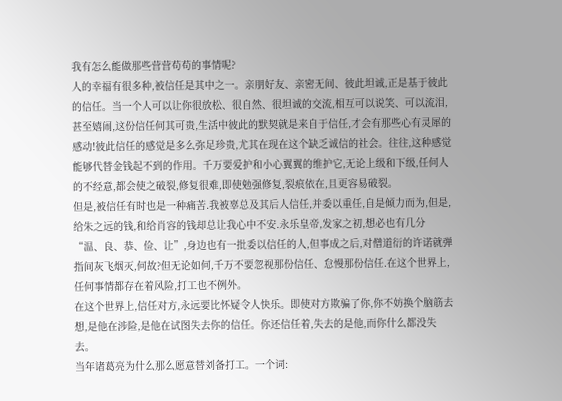我有怎么能做那些营营苟苟的事情呢?
人的幸福有很多种,被信任是其中之一。亲朋好友、亲密无间、彼此坦诚,正是基于彼此的信任。当一个人可以让你很放松、很自然、很坦诚的交流,相互可以说笑、可以流泪,甚至嬉闹,这份信任何其可贵,生活中彼此的默契就是来自于信任,才会有那些心有灵犀的感动!彼此信任的感觉是多么弥足珍贵,尤其在现在这个缺乏诚信的社会。往往,这种感觉能够代替金钱起不到的作用。千万要爱护和小心翼翼的维护它,无论上级和下级,任何人的不经意,都会使之破裂,修复很难,即使勉强修复,裂痕依在,且更容易破裂。
但是,被信任有时也是一种痛苦.我被辜总及其后人信任,并委以重任,自是倾力而为,但是,给朱之远的钱,和给肖容的钱却总让我心中不安.永乐皇帝,发家之初,想必也有几分“温、良、恭、俭、让”,身边也有一批委以信任的人,但事成之后,对僧道衍的许诺就弹指间灰飞烟灭,何故?但无论如何,千万不要忽视那份信任、怠慢那份信任.在这个世界上,任何事情都存在着风险,打工也不例外。
在这个世界上,信任对方,永远要比怀疑令人快乐。即使对方欺骗了你,你不妨换个脑筋去想,是他在涉险,是他在试图失去你的信任。你还信任着,失去的是他,而你什么都没失去。
当年诸葛亮为什么那么愿意替刘备打工。一个词: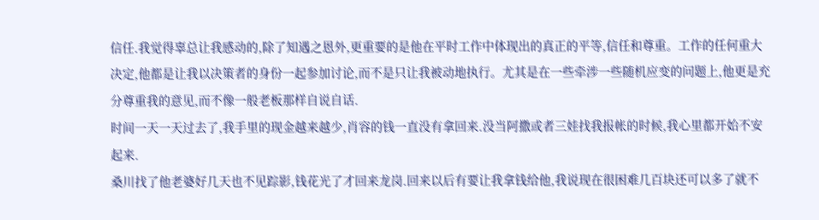信任.我觉得辜总让我感动的,除了知遇之恩外,更重要的是他在平时工作中体现出的真正的平等,信任和尊重。工作的任何重大决定,他都是让我以决策者的身份一起参加讨论,而不是只让我被动地执行。尤其是在一些牵涉一些随机应变的问题上,他更是充分尊重我的意见,而不像一般老板那样自说自话.
时间一天一天过去了,我手里的现金越来越少,肖容的钱一直没有拿回来.没当阿撒或者三娃找我报帐的时候,我心里都开始不安起来.
桑川找了他老婆好几天也不见踪影,钱花光了才回来龙岗.回来以后有要让我拿钱给他,我说现在很困难几百块还可以多了就不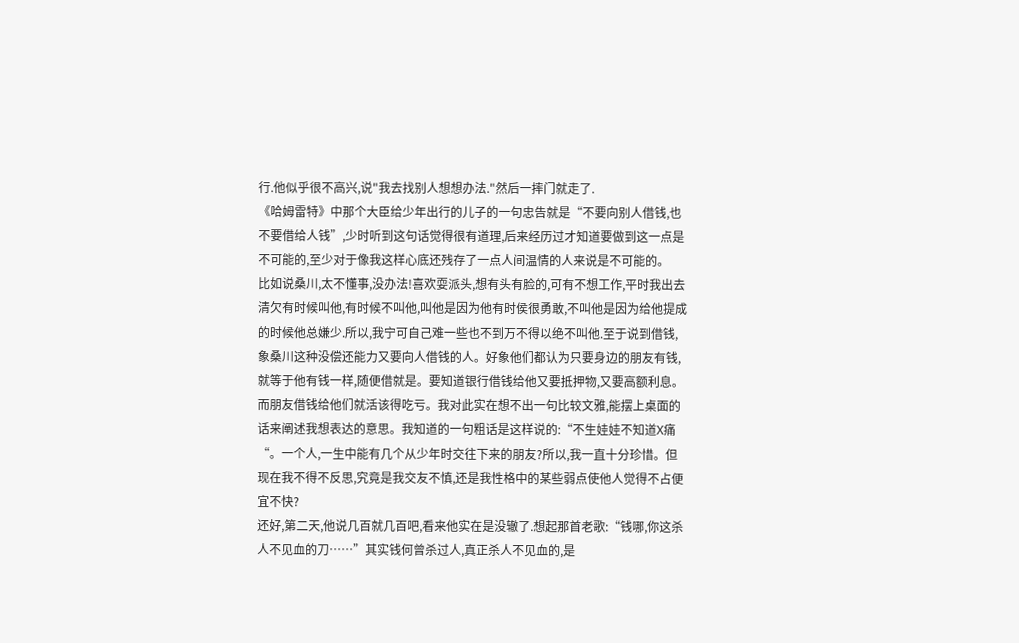行.他似乎很不高兴,说"我去找别人想想办法."然后一摔门就走了.
《哈姆雷特》中那个大臣给少年出行的儿子的一句忠告就是“不要向别人借钱,也不要借给人钱”,少时听到这句话觉得很有道理,后来经历过才知道要做到这一点是不可能的,至少对于像我这样心底还残存了一点人间温情的人来说是不可能的。
比如说桑川,太不懂事,没办法!喜欢耍派头,想有头有脸的,可有不想工作,平时我出去清欠有时候叫他,有时候不叫他,叫他是因为他有时侯很勇敢,不叫他是因为给他提成的时候他总嫌少.所以,我宁可自己难一些也不到万不得以绝不叫他.至于说到借钱,象桑川这种没偿还能力又要向人借钱的人。好象他们都认为只要身边的朋友有钱,就等于他有钱一样,随便借就是。要知道银行借钱给他又要抵押物,又要高额利息。而朋友借钱给他们就活该得吃亏。我对此实在想不出一句比较文雅,能摆上桌面的话来阐述我想表达的意思。我知道的一句粗话是这样说的:“不生娃娃不知道X痛“。一个人,一生中能有几个从少年时交往下来的朋友?所以,我一直十分珍惜。但现在我不得不反思,究竟是我交友不慎,还是我性格中的某些弱点使他人觉得不占便宜不快?
还好,第二天,他说几百就几百吧,看来他实在是没辙了.想起那首老歌:“钱哪,你这杀人不见血的刀……”其实钱何曾杀过人,真正杀人不见血的,是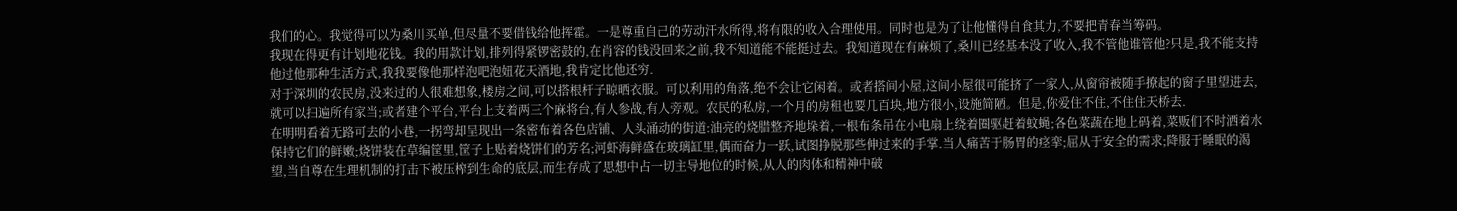我们的心。我觉得可以为桑川买单,但尽量不要借钱给他挥霍。一是尊重自己的劳动汗水所得,将有限的收入合理使用。同时也是为了让他懂得自食其力,不要把青春当筹码。
我现在得更有计划地花钱。我的用款计划,排列得紧锣密鼓的,在肖容的钱没回来之前,我不知道能不能挺过去。我知道现在有麻烦了,桑川已经基本没了收入,我不管他谁管他?只是,我不能支持他过他那种生活方式,我我要像他那样泡吧泡妞花天酒地,我肯定比他还穷.
对于深圳的农民房,没来过的人很难想象,楼房之间,可以搭根杆子晾晒衣服。可以利用的角落,绝不会让它闲着。或者搭间小屋,这间小屋很可能挤了一家人,从窗帘被随手撩起的窗子里望进去,就可以扫遍所有家当;或者建个平台,平台上支着两三个麻将台,有人参战,有人旁观。农民的私房,一个月的房租也要几百块,地方很小,设施简陋。但是,你爱住不住,不住住天桥去.
在明明看着无路可去的小巷,一拐弯却呈现出一条密布着各色店铺、人头涌动的街道:油亮的烧腊整齐地垛着,一根布条吊在小电扇上绕着圈驱赶着蚊蝇;各色菜蔬在地上码着,菜贩们不时洒着水保持它们的鲜嫩;烧饼装在草编筐里,筐子上贴着烧饼们的芳名;河虾海鲜盛在玻璃缸里,偶而奋力一跃,试图挣脱那些伸过来的手掌.当人痛苦于肠胃的痉挛;屈从于安全的需求;降服于睡眠的渴望,当自尊在生理机制的打击下被压榨到生命的底层,而生存成了思想中占一切主导地位的时候,从人的肉体和精神中破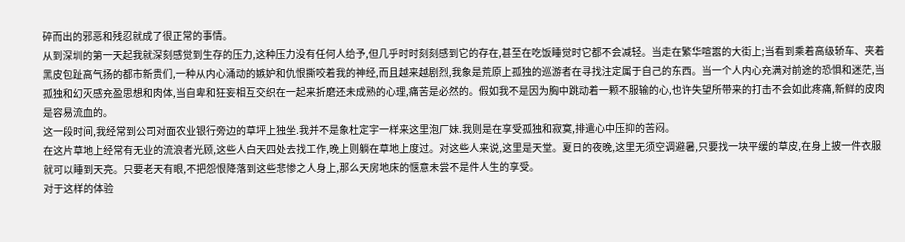碎而出的邪恶和残忍就成了很正常的事情。
从到深圳的第一天起我就深刻感觉到生存的压力,这种压力没有任何人给予,但几乎时时刻刻感到它的存在,甚至在吃饭睡觉时它都不会减轻。当走在繁华喧嚣的大街上;当看到乘着高级轿车、夹着黑皮包趾高气扬的都市新贵们,一种从内心涌动的嫉妒和仇恨撕咬着我的神经,而且越来越剧烈,我象是荒原上孤独的巡游者在寻找注定属于自己的东西。当一个人内心充满对前途的恐惧和迷茫,当孤独和幻灭感充盈思想和肉体,当自卑和狂妄相互交织在一起来折磨还未成熟的心理,痛苦是必然的。假如我不是因为胸中跳动着一颗不服输的心,也许失望所带来的打击不会如此疼痛,新鲜的皮肉是容易流血的。
这一段时间,我经常到公司对面农业银行旁边的草坪上独坐.我并不是象杜定宇一样来这里泡厂妹.我则是在享受孤独和寂寞,排遣心中压抑的苦闷。
在这片草地上经常有无业的流浪者光顾,这些人白天四处去找工作,晚上则躺在草地上度过。对这些人来说,这里是天堂。夏日的夜晚,这里无须空调避暑,只要找一块平缓的草皮,在身上披一件衣服就可以睡到天亮。只要老天有眼,不把怨恨降落到这些悲惨之人身上,那么天房地床的惬意未尝不是件人生的享受。
对于这样的体验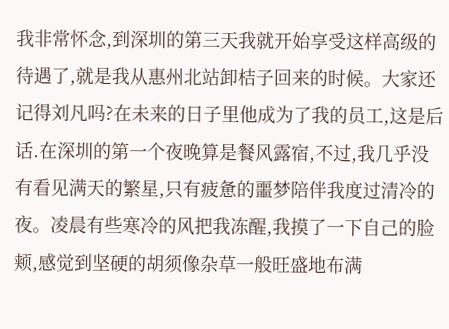我非常怀念,到深圳的第三天我就开始享受这样高级的待遇了,就是我从惠州北站卸桔子回来的时候。大家还记得刘凡吗?在未来的日子里他成为了我的员工,这是后话.在深圳的第一个夜晚算是餐风露宿,不过,我几乎没有看见满天的繁星,只有疲惫的噩梦陪伴我度过清冷的夜。凌晨有些寒冷的风把我冻醒,我摸了一下自己的脸颊,感觉到坚硬的胡须像杂草一般旺盛地布满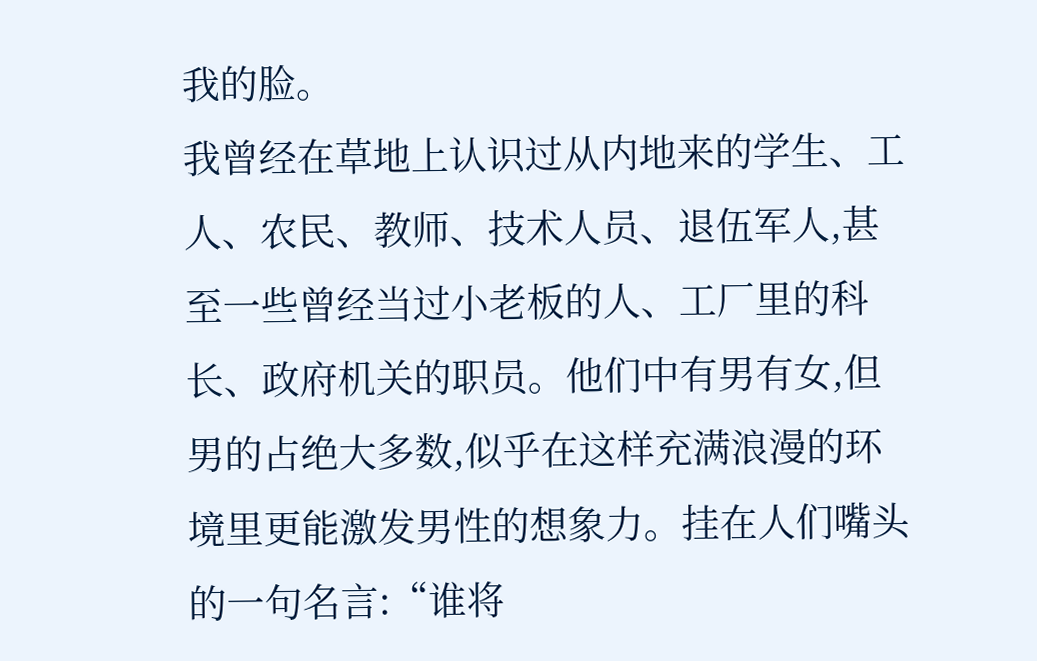我的脸。
我曾经在草地上认识过从内地来的学生、工人、农民、教师、技术人员、退伍军人,甚至一些曾经当过小老板的人、工厂里的科长、政府机关的职员。他们中有男有女,但男的占绝大多数,似乎在这样充满浪漫的环境里更能激发男性的想象力。挂在人们嘴头的一句名言:“谁将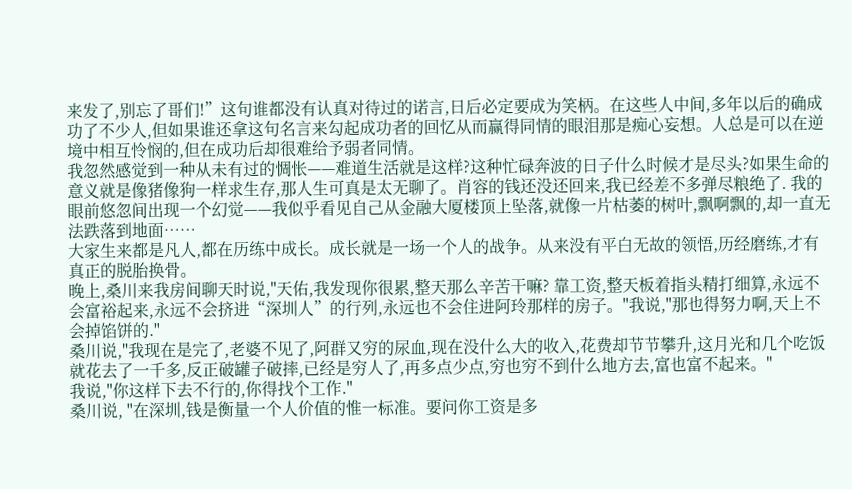来发了,别忘了哥们!”这句谁都没有认真对待过的诺言,日后必定要成为笑柄。在这些人中间,多年以后的确成功了不少人,但如果谁还拿这句名言来勾起成功者的回忆从而赢得同情的眼泪那是痴心妄想。人总是可以在逆境中相互怜悯的,但在成功后却很难给予弱者同情。
我忽然感觉到一种从未有过的惆怅——难道生活就是这样?这种忙碌奔波的日子什么时候才是尽头?如果生命的意义就是像猪像狗一样求生存,那人生可真是太无聊了。肖容的钱还没还回来,我已经差不多弹尽粮绝了. 我的眼前悠忽间出现一个幻觉——我似乎看见自己从金融大厦楼顶上坠落,就像一片枯萎的树叶,飘啊飘的,却一直无法跌落到地面……
大家生来都是凡人,都在历练中成长。成长就是一场一个人的战争。从来没有平白无故的领悟,历经磨练,才有真正的脱胎换骨。
晚上,桑川来我房间聊天时说,"天佑,我发现你很累,整天那么辛苦干嘛? 靠工资,整天板着指头精打细算,永远不会富裕起来,永远不会挤进“深圳人”的行列,永远也不会住进阿玲那样的房子。"我说,"那也得努力啊,天上不会掉馅饼的."
桑川说,"我现在是完了,老婆不见了,阿群又穷的尿血,现在没什么大的收入,花费却节节攀升,这月光和几个吃饭就花去了一千多,反正破罐子破摔,已经是穷人了,再多点少点,穷也穷不到什么地方去,富也富不起来。"
我说,"你这样下去不行的,你得找个工作."
桑川说, "在深圳,钱是衡量一个人价值的惟一标准。要问你工资是多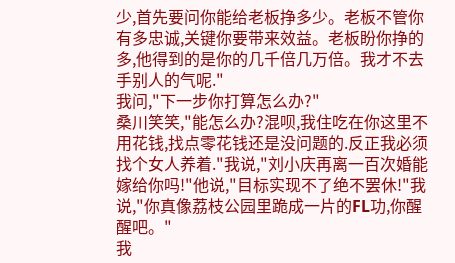少,首先要问你能给老板挣多少。老板不管你有多忠诚,关键你要带来效益。老板盼你挣的多,他得到的是你的几千倍几万倍。我才不去手别人的气呢."
我问,"下一步你打算怎么办?"
桑川笑笑,"能怎么办?混呗,我住吃在你这里不用花钱,找点零花钱还是没问题的.反正我必须找个女人养着."我说,"刘小庆再离一百次婚能嫁给你吗!"他说,"目标实现不了绝不罢休!"我说,"你真像荔枝公园里跪成一片的FL功,你醒醒吧。"
我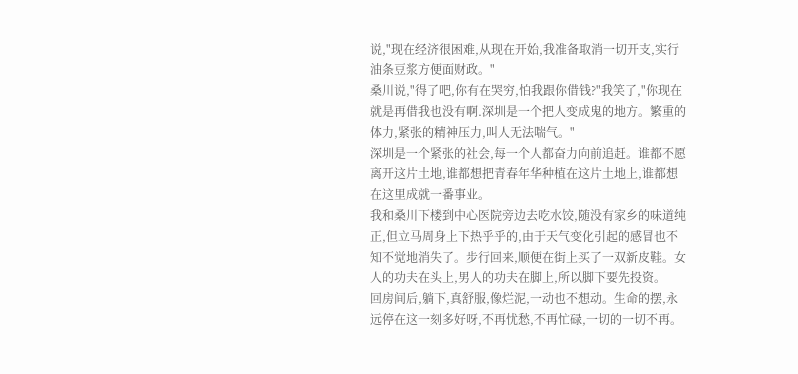说,"现在经济很困难,从现在开始,我准备取消一切开支,实行油条豆浆方便面财政。"
桑川说,"得了吧,你有在哭穷,怕我跟你借钱?"我笑了,"你现在就是再借我也没有啊.深圳是一个把人变成鬼的地方。繁重的体力,紧张的精神压力,叫人无法喘气。"
深圳是一个紧张的社会,每一个人都奋力向前追赶。谁都不愿离开这片土地,谁都想把青春年华种植在这片土地上,谁都想在这里成就一番事业。
我和桑川下楼到中心医院旁边去吃水饺,随没有家乡的味道纯正,但立马周身上下热乎乎的,由于天气变化引起的感冒也不知不觉地消失了。步行回来,顺便在街上买了一双新皮鞋。女人的功夫在头上,男人的功夫在脚上,所以脚下要先投资。
回房间后,躺下,真舒服,像烂泥,一动也不想动。生命的摆,永远停在这一刻多好呀,不再忧愁,不再忙碌,一切的一切不再。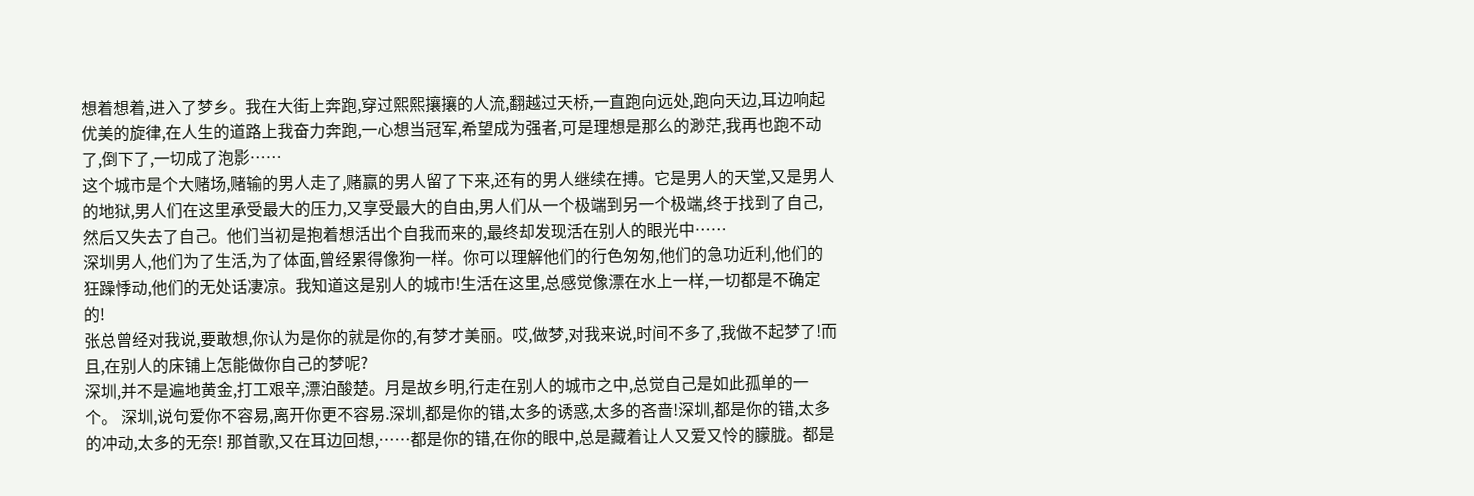想着想着,进入了梦乡。我在大街上奔跑,穿过熙熙攘攘的人流,翻越过天桥,一直跑向远处,跑向天边,耳边响起优美的旋律,在人生的道路上我奋力奔跑,一心想当冠军,希望成为强者,可是理想是那么的渺茫,我再也跑不动了,倒下了,一切成了泡影……
这个城市是个大赌场,赌输的男人走了,赌赢的男人留了下来,还有的男人继续在搏。它是男人的天堂,又是男人的地狱,男人们在这里承受最大的压力,又享受最大的自由,男人们从一个极端到另一个极端,终于找到了自己,然后又失去了自己。他们当初是抱着想活出个自我而来的,最终却发现活在别人的眼光中……
深圳男人,他们为了生活,为了体面,曾经累得像狗一样。你可以理解他们的行色匆匆,他们的急功近利,他们的狂躁悸动,他们的无处话凄凉。我知道这是别人的城市!生活在这里,总感觉像漂在水上一样,一切都是不确定的!
张总曾经对我说,要敢想,你认为是你的就是你的,有梦才美丽。哎,做梦,对我来说,时间不多了,我做不起梦了!而且,在别人的床铺上怎能做你自己的梦呢?
深圳,并不是遍地黄金,打工艰辛,漂泊酸楚。月是故乡明,行走在别人的城市之中,总觉自己是如此孤单的一个。 深圳,说句爱你不容易,离开你更不容易.深圳,都是你的错,太多的诱惑,太多的吝啬!深圳,都是你的错,太多的冲动,太多的无奈! 那首歌,又在耳边回想,……都是你的错,在你的眼中,总是藏着让人又爱又怜的朦胧。都是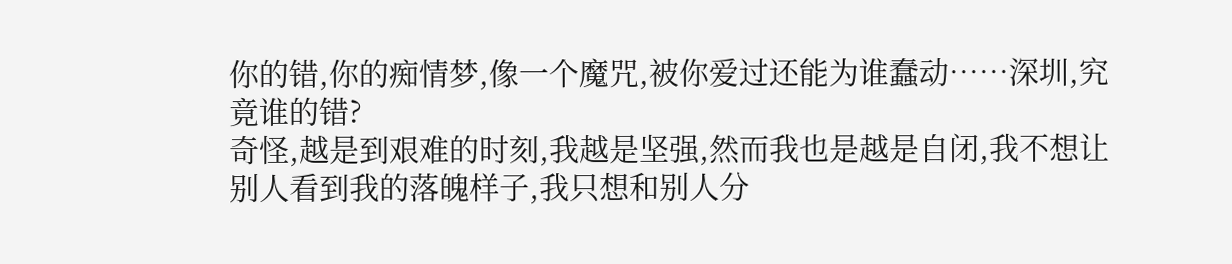你的错,你的痴情梦,像一个魔咒,被你爱过还能为谁蠢动……深圳,究竟谁的错?
奇怪,越是到艰难的时刻,我越是坚强,然而我也是越是自闭,我不想让别人看到我的落魄样子,我只想和别人分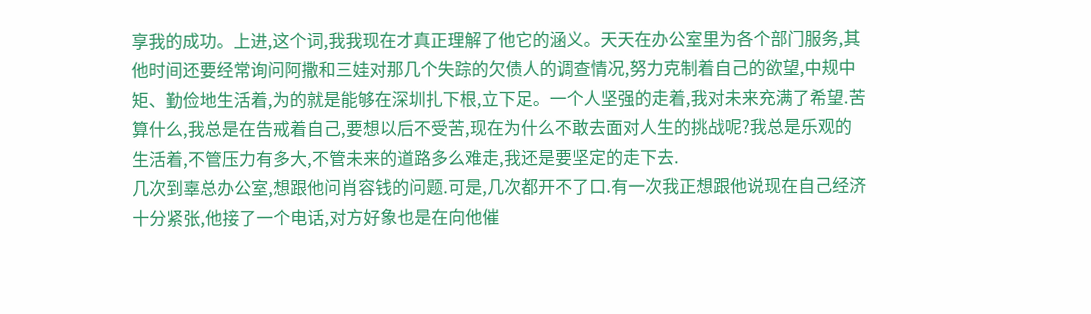享我的成功。上进,这个词,我我现在才真正理解了他它的涵义。天天在办公室里为各个部门服务,其他时间还要经常询问阿撒和三娃对那几个失踪的欠债人的调查情况,努力克制着自己的欲望,中规中矩、勤俭地生活着,为的就是能够在深圳扎下根,立下足。一个人坚强的走着,我对未来充满了希望.苦算什么,我总是在告戒着自己,要想以后不受苦,现在为什么不敢去面对人生的挑战呢?我总是乐观的生活着,不管压力有多大,不管未来的道路多么难走,我还是要坚定的走下去.
几次到辜总办公室,想跟他问肖容钱的问题.可是,几次都开不了口.有一次我正想跟他说现在自己经济十分紧张,他接了一个电话,对方好象也是在向他催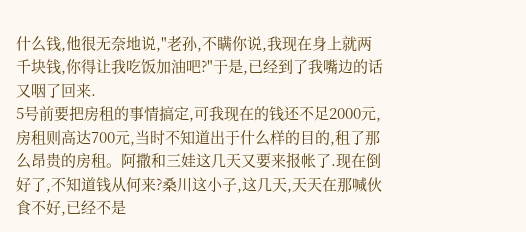什么钱,他很无奈地说,"老孙,不瞒你说,我现在身上就两千块钱,你得让我吃饭加油吧?"于是,已经到了我嘴边的话又咽了回来.
5号前要把房租的事情搞定,可我现在的钱还不足2000元,房租则高达700元,当时不知道出于什么样的目的,租了那么昂贵的房租。阿撒和三娃这几天又要来报帐了.现在倒好了,不知道钱从何来?桑川这小子,这几天,天天在那喊伙食不好,已经不是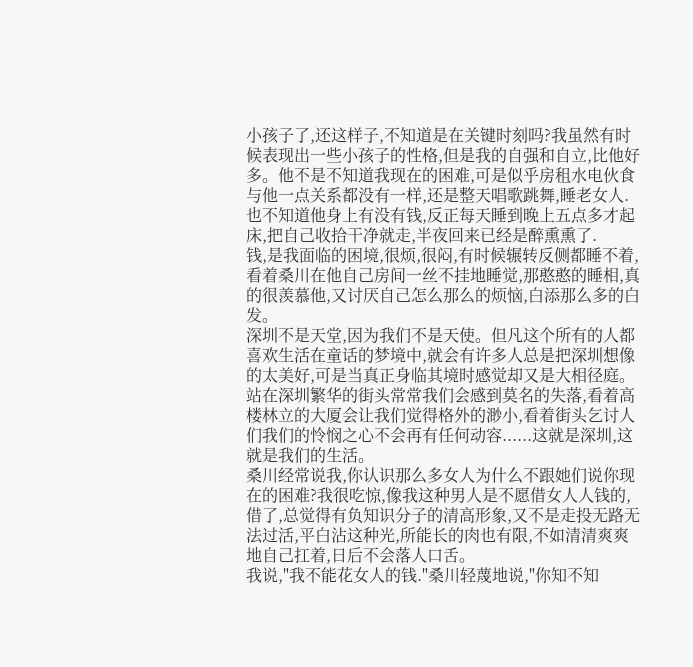小孩子了,还这样子,不知道是在关键时刻吗?我虽然有时候表现出一些小孩子的性格,但是我的自强和自立,比他好多。他不是不知道我现在的困难,可是似乎房租水电伙食与他一点关系都没有一样,还是整天唱歌跳舞,睡老女人.也不知道他身上有没有钱,反正每天睡到晚上五点多才起床,把自己收拾干净就走,半夜回来已经是醉熏熏了.
钱,是我面临的困境,很烦,很闷,有时候辗转反侧都睡不着,看着桑川在他自己房间一丝不挂地睡觉,那憨憨的睡相,真的很羡慕他,又讨厌自己怎么那么的烦恼,白添那么多的白发。
深圳不是天堂,因为我们不是天使。但凡这个所有的人都喜欢生活在童话的梦境中,就会有许多人总是把深圳想像的太美好,可是当真正身临其境时感觉却又是大相径庭。站在深圳繁华的街头常常我们会感到莫名的失落,看着高楼林立的大厦会让我们觉得格外的渺小,看着街头乞讨人们我们的怜悯之心不会再有任何动容......这就是深圳,这就是我们的生活。
桑川经常说我,你认识那么多女人为什么不跟她们说你现在的困难?我很吃惊,像我这种男人是不愿借女人人钱的,借了,总觉得有负知识分子的清高形象,又不是走投无路无法过活,平白沾这种光,所能长的肉也有限,不如清清爽爽地自己扛着,日后不会落人口舌。
我说,"我不能花女人的钱."桑川轻蔑地说,"你知不知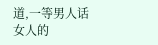道,一等男人话女人的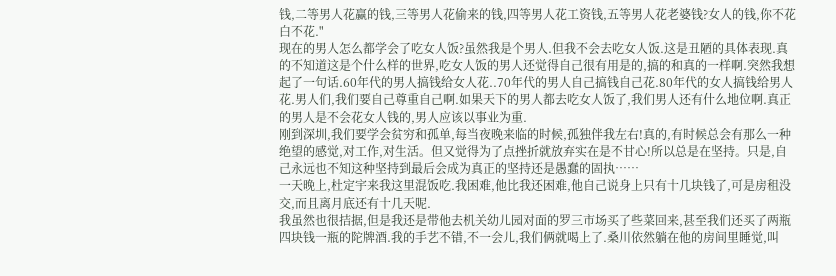钱,二等男人花赢的钱,三等男人花偷来的钱,四等男人花工资钱,五等男人花老婆钱?女人的钱,你不花白不花."
现在的男人怎么都学会了吃女人饭?虽然我是个男人.但我不会去吃女人饭.这是丑陋的具体表现.真的不知道这是个什么样的世界,吃女人饭的男人还觉得自己很有用是的,搞的和真的一样啊.突然我想起了一句话.60年代的男人搞钱给女人花..70年代的男人自己搞钱自己花.80年代的女人搞钱给男人花.男人们,我们要自己尊重自己啊.如果天下的男人都去吃女人饭了,我们男人还有什么地位啊.真正的男人是不会花女人钱的,男人应该以事业为重.
刚到深圳,我们要学会贫穷和孤单,每当夜晚来临的时候,孤独伴我左右!真的,有时候总会有那么一种绝望的感觉,对工作,对生活。但又觉得为了点挫折就放弃实在是不甘心!所以总是在坚持。只是,自己永远也不知这种坚持到最后会成为真正的坚持还是愚蠢的固执……
一天晚上,杜定宇来我这里混饭吃.我困难,他比我还困难,他自己说身上只有十几块钱了,可是房租没交,而且离月底还有十几天呢.
我虽然也很拮据,但是我还是带他去机关幼儿园对面的罗三市场买了些菜回来,甚至我们还买了两瓶四块钱一瓶的陀牌酒.我的手艺不错,不一会儿,我们俩就喝上了.桑川依然躺在他的房间里睡觉,叫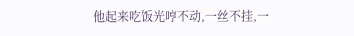他起来吃饭光哼不动,一丝不挂,一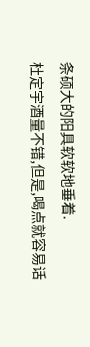条硕大的阳具软软地垂着.
杜定宇酒量不错,但是,喝点就容易话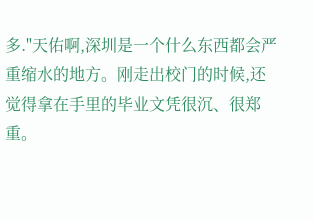多."天佑啊,深圳是一个什么东西都会严重缩水的地方。刚走出校门的时候,还觉得拿在手里的毕业文凭很沉、很郑重。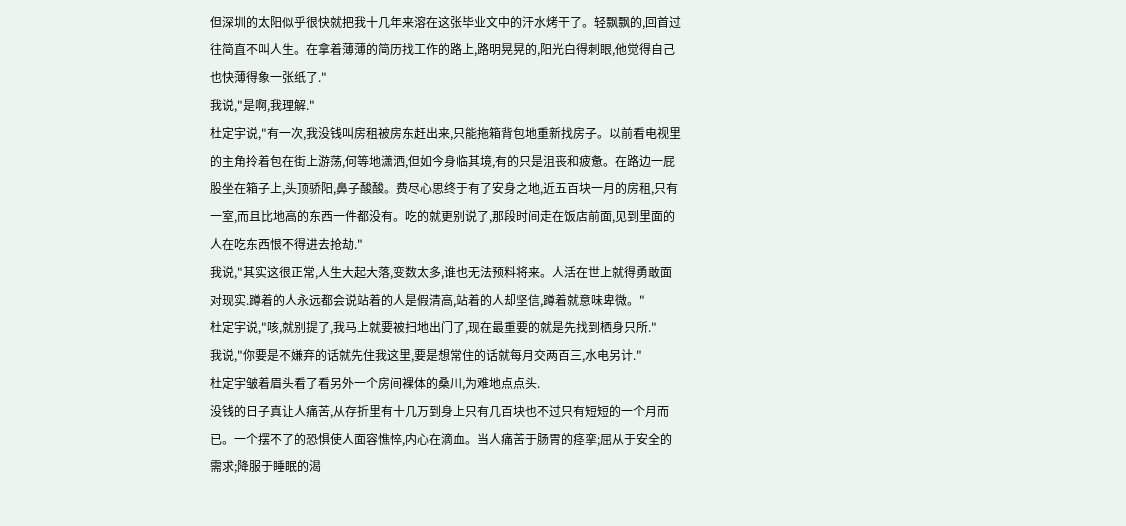但深圳的太阳似乎很快就把我十几年来溶在这张毕业文中的汗水烤干了。轻飘飘的,回首过往简直不叫人生。在拿着薄薄的简历找工作的路上,路明晃晃的,阳光白得刺眼,他觉得自己也快薄得象一张纸了."
我说,"是啊,我理解."
杜定宇说,"有一次,我没钱叫房租被房东赶出来,只能拖箱背包地重新找房子。以前看电视里的主角拎着包在街上游荡,何等地潇洒,但如今身临其境,有的只是沮丧和疲惫。在路边一屁股坐在箱子上,头顶骄阳,鼻子酸酸。费尽心思终于有了安身之地,近五百块一月的房租,只有一室,而且比地高的东西一件都没有。吃的就更别说了,那段时间走在饭店前面,见到里面的人在吃东西恨不得进去抢劫."
我说,"其实这很正常,人生大起大落,变数太多,谁也无法预料将来。人活在世上就得勇敢面对现实.蹲着的人永远都会说站着的人是假清高,站着的人却坚信,蹲着就意味卑微。"
杜定宇说,"咳,就别提了,我马上就要被扫地出门了,现在最重要的就是先找到栖身只所."
我说,"你要是不嫌弃的话就先住我这里,要是想常住的话就每月交两百三,水电另计."
杜定宇皱着眉头看了看另外一个房间裸体的桑川,为难地点点头.
没钱的日子真让人痛苦,从存折里有十几万到身上只有几百块也不过只有短短的一个月而已。一个摆不了的恐惧使人面容憔悴,内心在滴血。当人痛苦于肠胃的痉挛;屈从于安全的需求;降服于睡眠的渴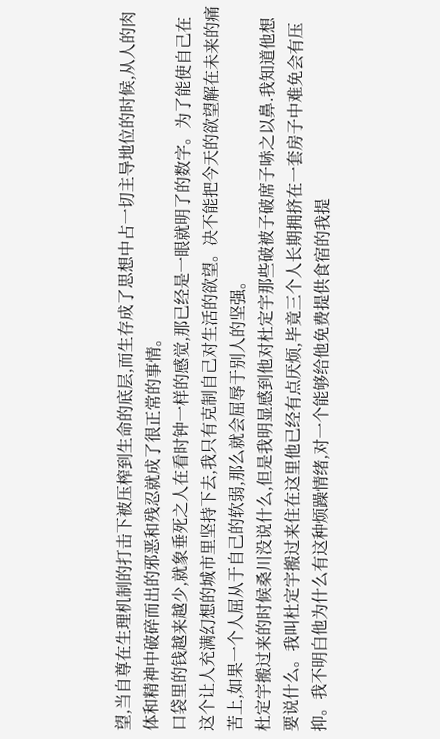望,当自尊在生理机制的打击下被压榨到生命的底层,而生存成了思想中占一切主导地位的时候,从人的肉体和精神中破碎而出的邪恶和残忍就成了很正常的事情。
口袋里的钱越来越少,就象垂死之人在看时钟一样的感觉,那已经是一眼就明了的数字。为了能使自己在这个让人充满幻想的城市里坚持下去,我只有克制自己对生活的欲望。决不能把今天的欲望解在未来的痛苦上,如果一个人屈从于自己的软弱,那么就会屈辱于别人的坚强。
杜定宇搬过来的时候桑川没说什么,但是我明显感到他对杜定宇那些破被子破席子哧之以鼻.我知道他想要说什么。我叫杜定宇搬过来住在这里他已经有点厌烦,毕竟三个人长期拥挤在一套房子中难免会有压抑。我不明白他为什么有这种烦躁情绪,对一个能够给他免费提供食宿的我提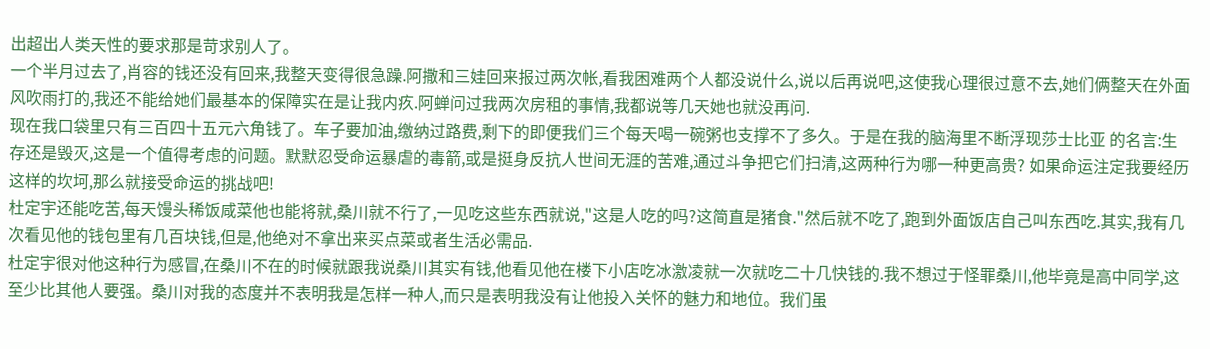出超出人类天性的要求那是苛求别人了。
一个半月过去了,肖容的钱还没有回来,我整天变得很急躁.阿撒和三娃回来报过两次帐,看我困难两个人都没说什么,说以后再说吧,这使我心理很过意不去,她们俩整天在外面风吹雨打的,我还不能给她们最基本的保障实在是让我内疚.阿蝉问过我两次房租的事情,我都说等几天她也就没再问.
现在我口袋里只有三百四十五元六角钱了。车子要加油,缴纳过路费,剩下的即便我们三个每天喝一碗粥也支撑不了多久。于是在我的脑海里不断浮现莎士比亚 的名言:生存还是毁灭,这是一个值得考虑的问题。默默忍受命运暴虐的毒箭,或是挺身反抗人世间无涯的苦难,通过斗争把它们扫清,这两种行为哪一种更高贵? 如果命运注定我要经历这样的坎坷,那么就接受命运的挑战吧!
杜定宇还能吃苦,每天馒头稀饭咸菜他也能将就,桑川就不行了,一见吃这些东西就说,"这是人吃的吗?这简直是猪食."然后就不吃了,跑到外面饭店自己叫东西吃.其实,我有几次看见他的钱包里有几百块钱,但是,他绝对不拿出来买点菜或者生活必需品.
杜定宇很对他这种行为感冒,在桑川不在的时候就跟我说桑川其实有钱,他看见他在楼下小店吃冰激凌就一次就吃二十几快钱的.我不想过于怪罪桑川,他毕竟是高中同学,这至少比其他人要强。桑川对我的态度并不表明我是怎样一种人,而只是表明我没有让他投入关怀的魅力和地位。我们虽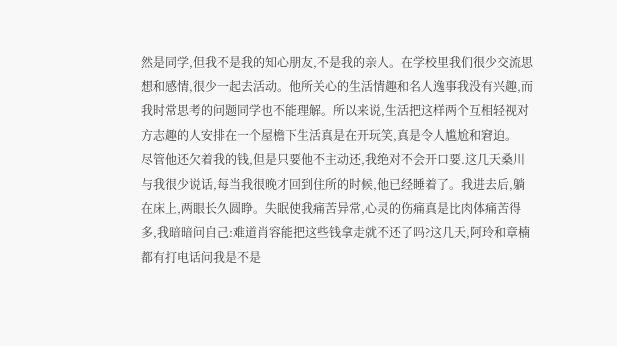然是同学,但我不是我的知心朋友,不是我的亲人。在学校里我们很少交流思想和感情,很少一起去活动。他所关心的生活情趣和名人逸事我没有兴趣,而我时常思考的问题同学也不能理解。所以来说,生活把这样两个互相轻视对方志趣的人安排在一个屋檐下生活真是在开玩笑,真是令人尴尬和窘迫。
尽管他还欠着我的钱,但是只要他不主动还,我绝对不会开口要.这几天桑川与我很少说话,每当我很晚才回到住所的时候,他已经睡着了。我进去后,躺在床上,两眼长久圆睁。失眠使我痛苦异常,心灵的伤痛真是比肉体痛苦得多,我暗暗问自己:难道肖容能把这些钱拿走就不还了吗?这几天,阿玲和章楠都有打电话问我是不是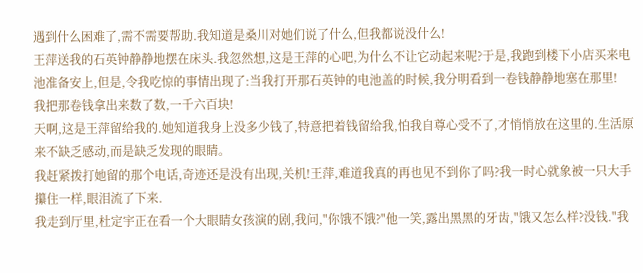遇到什么困难了,需不需要帮助.我知道是桑川对她们说了什么,但我都说没什么!
王萍送我的石英钟静静地摆在床头.我忽然想,这是王萍的心吧,为什么不让它动起来呢?于是,我跑到楼下小店买来电池准备安上,但是,令我吃惊的事情出现了:当我打开那石英钟的电池盖的时候,我分明看到一卷钱静静地塞在那里!
我把那卷钱拿出来数了数,一千六百块!
天啊,这是王萍留给我的.她知道我身上没多少钱了,特意把着钱留给我,怕我自尊心受不了,才悄悄放在这里的.生活原来不缺乏感动,而是缺乏发现的眼睛。
我赶紧拨打她留的那个电话,奇迹还是没有出现,关机!王萍,难道我真的再也见不到你了吗?我一时心就象被一只大手攥住一样,眼泪流了下来.
我走到厅里,杜定宇正在看一个大眼睛女孩演的剧,我问,"你饿不饿?"他一笑,露出黑黑的牙齿,"饿又怎么样?没钱."我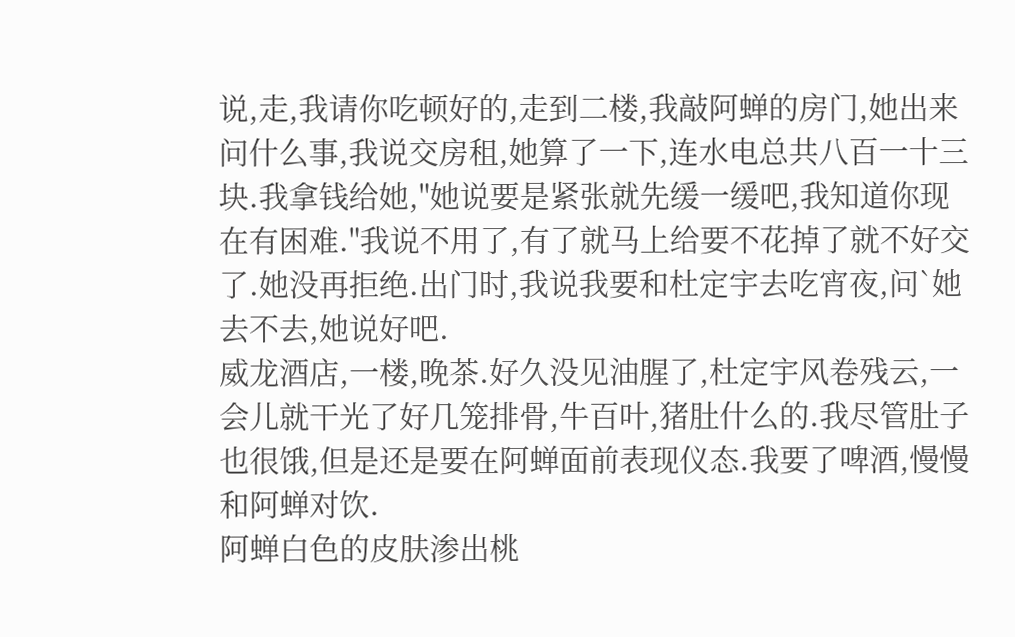说,走,我请你吃顿好的,走到二楼,我敲阿蝉的房门,她出来问什么事,我说交房租,她算了一下,连水电总共八百一十三块.我拿钱给她,"她说要是紧张就先缓一缓吧,我知道你现在有困难."我说不用了,有了就马上给要不花掉了就不好交了.她没再拒绝.出门时,我说我要和杜定宇去吃宵夜,问`她去不去,她说好吧.
威龙酒店,一楼,晚茶.好久没见油腥了,杜定宇风卷残云,一会儿就干光了好几笼排骨,牛百叶,猪肚什么的.我尽管肚子也很饿,但是还是要在阿蝉面前表现仪态.我要了啤酒,慢慢和阿蝉对饮.
阿蝉白色的皮肤渗出桃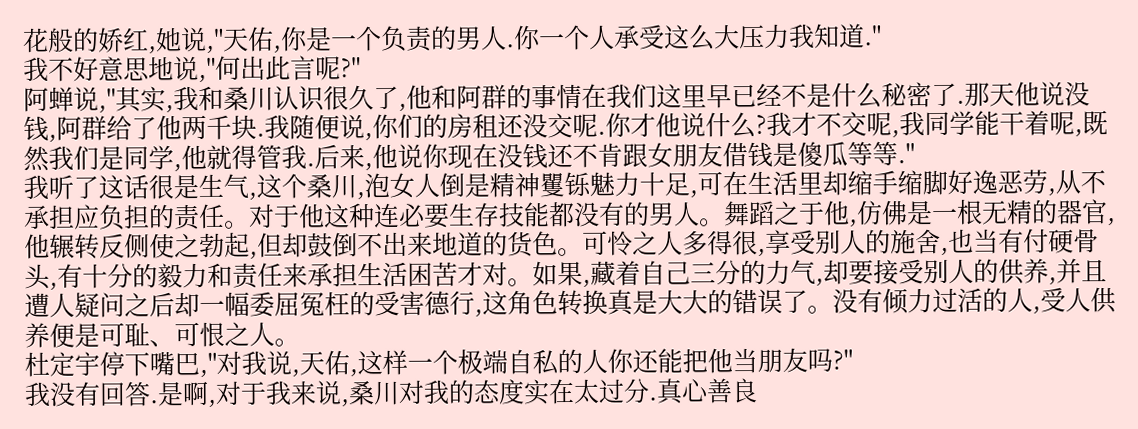花般的娇红,她说,"天佑,你是一个负责的男人.你一个人承受这么大压力我知道."
我不好意思地说,"何出此言呢?"
阿蝉说,"其实,我和桑川认识很久了,他和阿群的事情在我们这里早已经不是什么秘密了.那天他说没钱,阿群给了他两千块.我随便说,你们的房租还没交呢.你才他说什么?我才不交呢,我同学能干着呢,既然我们是同学,他就得管我.后来,他说你现在没钱还不肯跟女朋友借钱是傻瓜等等."
我听了这话很是生气,这个桑川,泡女人倒是精神矍铄魅力十足,可在生活里却缩手缩脚好逸恶劳,从不承担应负担的责任。对于他这种连必要生存技能都没有的男人。舞蹈之于他,仿佛是一根无精的器官,他辗转反侧使之勃起,但却鼓倒不出来地道的货色。可怜之人多得很,享受别人的施舍,也当有付硬骨头,有十分的毅力和责任来承担生活困苦才对。如果,藏着自己三分的力气,却要接受别人的供养,并且遭人疑问之后却一幅委屈冤枉的受害德行,这角色转换真是大大的错误了。没有倾力过活的人,受人供养便是可耻、可恨之人。
杜定宇停下嘴巴,"对我说,天佑,这样一个极端自私的人你还能把他当朋友吗?"
我没有回答.是啊,对于我来说,桑川对我的态度实在太过分.真心善良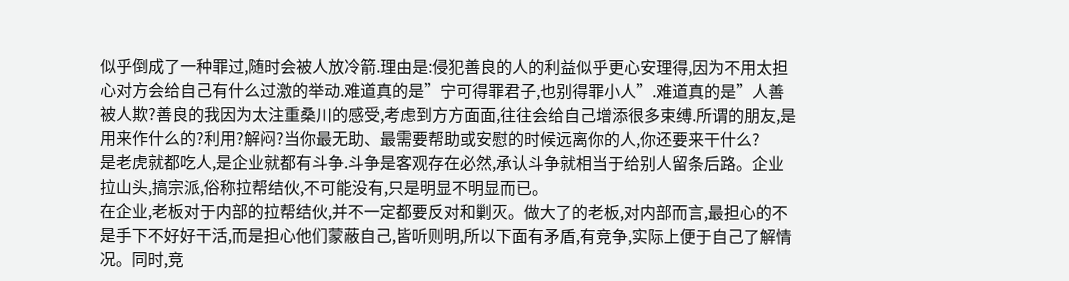似乎倒成了一种罪过,随时会被人放冷箭.理由是:侵犯善良的人的利益似乎更心安理得,因为不用太担心对方会给自己有什么过激的举动.难道真的是”宁可得罪君子,也别得罪小人”.难道真的是”人善被人欺?善良的我因为太注重桑川的感受,考虑到方方面面,往往会给自己增添很多束缚.所谓的朋友,是用来作什么的?利用?解闷?当你最无助、最需要帮助或安慰的时候远离你的人,你还要来干什么?
是老虎就都吃人,是企业就都有斗争.斗争是客观存在必然,承认斗争就相当于给别人留条后路。企业拉山头,搞宗派,俗称拉帮结伙,不可能没有,只是明显不明显而已。
在企业,老板对于内部的拉帮结伙,并不一定都要反对和剿灭。做大了的老板,对内部而言,最担心的不是手下不好好干活,而是担心他们蒙蔽自己,皆听则明,所以下面有矛盾,有竞争,实际上便于自己了解情况。同时,竞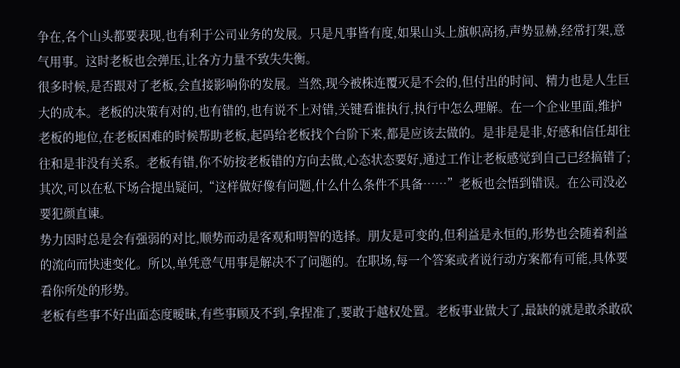争在,各个山头都要表现,也有利于公司业务的发展。只是凡事皆有度,如果山头上旗帜高扬,声势显赫,经常打架,意气用事。这时老板也会弹压,让各方力量不致失失衡。
很多时候,是否跟对了老板,会直接影响你的发展。当然,现今被株连覆灭是不会的,但付出的时间、精力也是人生巨大的成本。老板的决策有对的,也有错的,也有说不上对错,关键看谁执行,执行中怎么理解。在一个企业里面,维护老板的地位,在老板困难的时候帮助老板,起码给老板找个台阶下来,都是应该去做的。是非是是非,好感和信任却往往和是非没有关系。老板有错,你不妨按老板错的方向去做,心态状态要好,通过工作让老板感觉到自己已经搞错了;其次,可以在私下场合提出疑问,“这样做好像有问题,什么什么条件不具备……”老板也会悟到错误。在公司没必要犯颜直谏。
势力因时总是会有强弱的对比,顺势而动是客观和明智的选择。朋友是可变的,但利益是永恒的,形势也会随着利益的流向而快速变化。所以,单凭意气用事是解决不了问题的。在职场,每一个答案或者说行动方案都有可能,具体要看你所处的形势。
老板有些事不好出面态度暧昧,有些事顾及不到,拿捏准了,要敢于越权处置。老板事业做大了,最缺的就是敢杀敢砍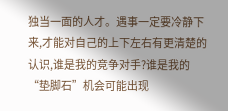独当一面的人才。遇事一定要冷静下来,才能对自己的上下左右有更清楚的认识,谁是我的竞争对手?谁是我的“垫脚石”机会可能出现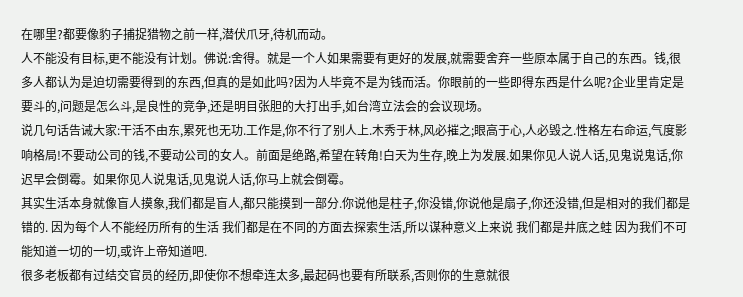在哪里?都要像豹子捕捉猎物之前一样,潜伏爪牙,待机而动。
人不能没有目标,更不能没有计划。佛说:舍得。就是一个人如果需要有更好的发展,就需要舍弃一些原本属于自己的东西。钱,很多人都认为是迫切需要得到的东西,但真的是如此吗?因为人毕竟不是为钱而活。你眼前的一些即得东西是什么呢?企业里肯定是要斗的,问题是怎么斗,是良性的竞争,还是明目张胆的大打出手,如台湾立法会的会议现场。
说几句话告诫大家:干活不由东,累死也无功.工作是,你不行了别人上.木秀于林,风必摧之;眼高于心,人必毁之.性格左右命运,气度影响格局!不要动公司的钱,不要动公司的女人。前面是绝路,希望在转角!白天为生存,晚上为发展.如果你见人说人话,见鬼说鬼话,你迟早会倒霉。如果你见人说鬼话,见鬼说人话,你马上就会倒霉。
其实生活本身就像盲人摸象,我们都是盲人,都只能摸到一部分.你说他是柱子,你没错,你说他是扇子,你还没错,但是相对的我们都是错的. 因为每个人不能经历所有的生活 我们都是在不同的方面去探索生活,所以谋种意义上来说 我们都是井底之蛙 因为我们不可能知道一切的一切,或许上帝知道吧.
很多老板都有过结交官员的经历,即使你不想牵连太多,最起码也要有所联系,否则你的生意就很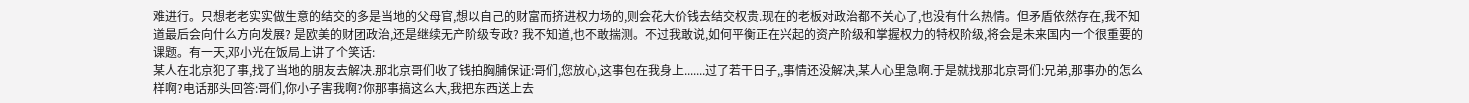难进行。只想老老实实做生意的结交的多是当地的父母官,想以自己的财富而挤进权力场的,则会花大价钱去结交权贵.现在的老板对政治都不关心了,也没有什么热情。但矛盾依然存在,我不知道最后会向什么方向发展? 是欧美的财团政治,还是继续无产阶级专政? 我不知道,也不敢揣测。不过我敢说,如何平衡正在兴起的资产阶级和掌握权力的特权阶级,将会是未来国内一个很重要的课题。有一天,邓小光在饭局上讲了个笑话:
某人在北京犯了事,找了当地的朋友去解决.那北京哥们收了钱拍胸脯保证:哥们,您放心,这事包在我身上.......过了若干日子,,事情还没解决,某人心里急啊.于是就找那北京哥们:兄弟,那事办的怎么样啊?电话那头回答:哥们,你小子害我啊?你那事搞这么大,我把东西送上去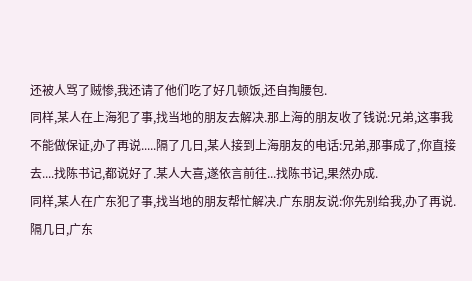还被人骂了贼惨,我还请了他们吃了好几顿饭,还自掏腰包.
同样,某人在上海犯了事,找当地的朋友去解决.那上海的朋友收了钱说:兄弟,这事我不能做保证,办了再说.....隔了几日,某人接到上海朋友的电话:兄弟,那事成了,你直接去....找陈书记,都说好了.某人大喜,遂依言前往...找陈书记,果然办成.
同样,某人在广东犯了事,找当地的朋友帮忙解决.广东朋友说:你先别给我,办了再说.隔几日,广东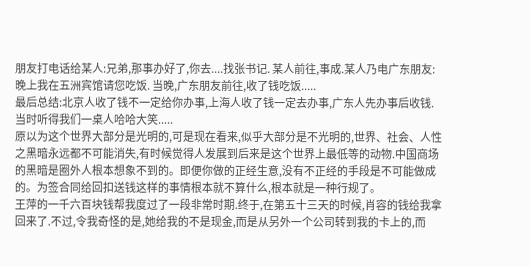朋友打电话给某人:兄弟,那事办好了,你去....找张书记. 某人前往,事成.某人乃电广东朋友:晚上我在五洲宾馆请您吃饭. 当晚,广东朋友前往,收了钱吃饭.....
最后总结:北京人收了钱不一定给你办事,上海人收了钱一定去办事,广东人先办事后收钱.当时听得我们一桌人哈哈大笑.....
原以为这个世界大部分是光明的,可是现在看来,似乎大部分是不光明的,世界、社会、人性之黑暗永远都不可能消失,有时候觉得人发展到后来是这个世界上最低等的动物.中国商场的黑暗是圈外人根本想象不到的。即便你做的正经生意,没有不正经的手段是不可能做成的。为签合同给回扣送钱这样的事情根本就不算什么,根本就是一种行规了。
王萍的一千六百块钱帮我度过了一段非常时期.终于,在第五十三天的时候,肖容的钱给我拿回来了.不过,令我奇怪的是,她给我的不是现金,而是从另外一个公司转到我的卡上的,而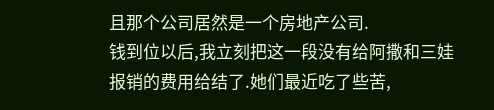且那个公司居然是一个房地产公司.
钱到位以后,我立刻把这一段没有给阿撒和三娃报销的费用给结了.她们最近吃了些苦,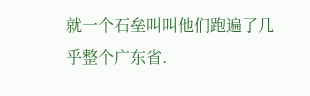就一个石垒叫叫他们跑遍了几乎整个广东省.